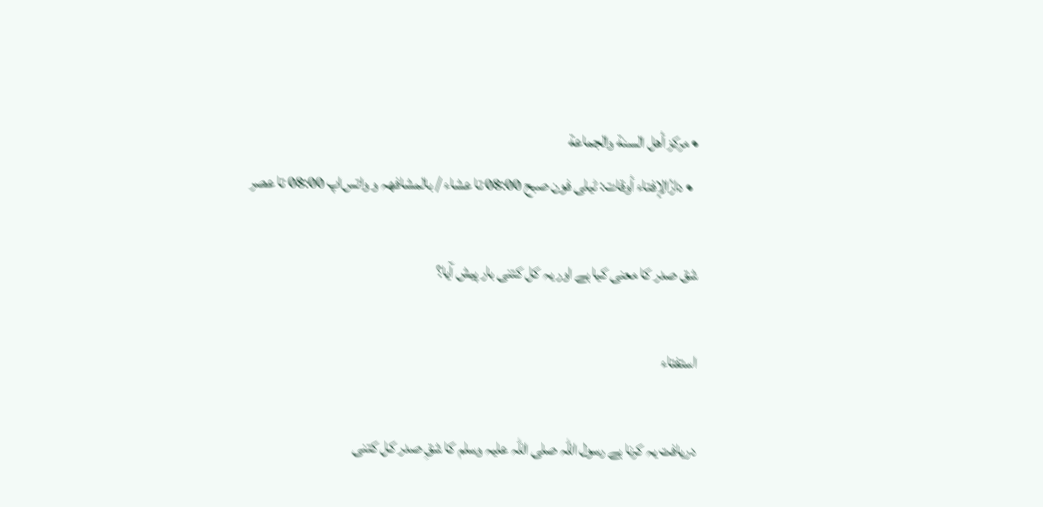• مركز أهل السنة والجماعة
  • دارُالإفتاء أوقات: ٹیلی فون صبح 08:00 تا عشاء / بالمشافھہ و واتس‌اپ 08:00 تا عصر

شق صدر کا معنی کیا ہے اور یہ کل کتنی بار پیش آیا؟

استفتاء

دریافت یہ کرنا ہے رسول اللہ صلی اللہ علیہ وسلم کا شقِ صدر کل کتنی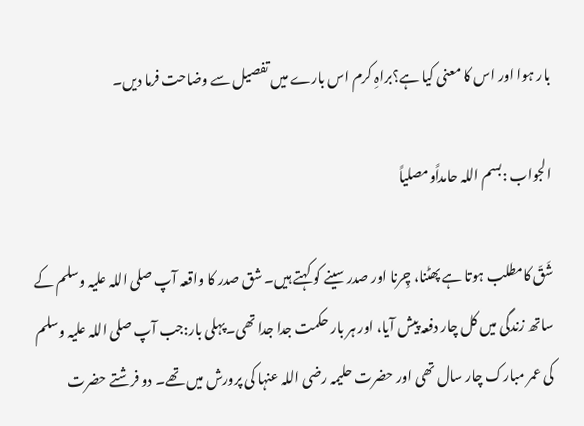بار ہوا اور اس کا معنی کیا ہے؟براہِ کرم اس بارے میں تفصیل سے وضاحت فرما دیں۔

الجواب :بسم اللہ حامداًومصلیاً

شَقّ کامطلب ہوتا ہے پھٹنا، چِرنا اور صدر سینے کو کہتے ہیں۔ شق صدر کا واقعہ آپ صلی اللہ علیہ وسلم کے ساتھ زندگی میں کل چار دفعہ پیش آیا، اور ہر بار حکمت جدا جدا تھی۔پہلی بار:جب آپ صلی اللہ علیہ وسلم کی عمر مبارک چار سال تھی اور حضرت حلیمہ رضی اللہ عنہا کی پرورش میں تھے۔ دو فرشتے حضرت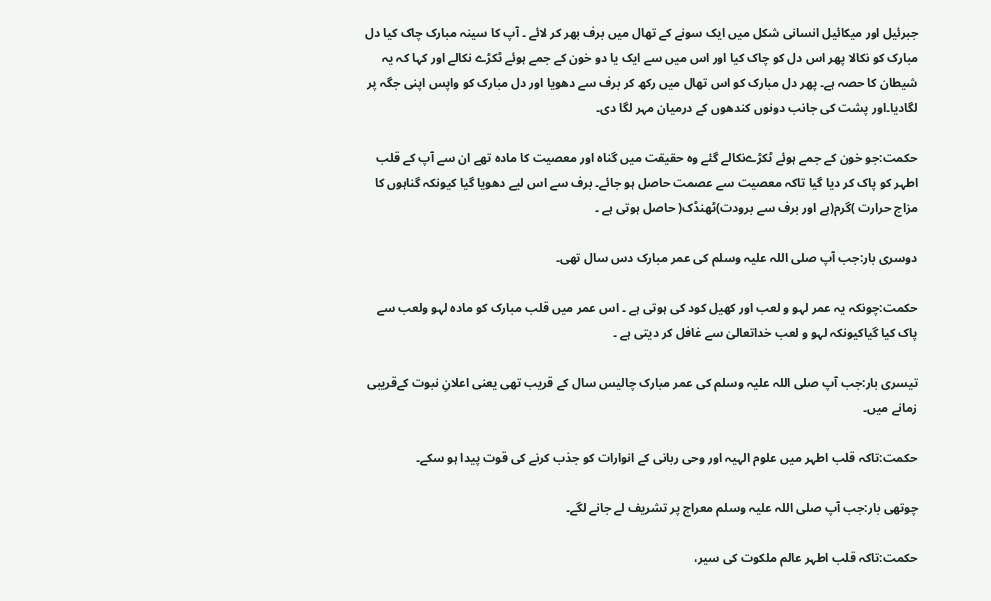جبرئیل اور میکائیل انسانی شکل میں ایک سونے کے تھال میں برف بھر کر لائے ۔ آپ کا سینہ مبارک چاک کیا دل مبارک کو نکالا پھر اس دل کو چاک کیا اور اس میں سے ایک یا دو خون کے جمے ہوئے ٹکڑے نکالے اور کہا کہ یہ شیطان کا حصہ ہے۔ پھر دل مبارک کو اس تھال میں رکھ کر برف سے دھویا اور دل مبارک کو واپس اپنی جگہ پر لگادیا۔اور پشت کی جانب دونوں کندھوں کے درمیان مہر لگا دی۔

حکمت:جو خون کے جمے ہوئے ٹکڑےنکالے گئے وہ حقیقت میں گناہ اور معصیت کا مادہ تھے ان سے آپ کے قلب اطہر کو پاک کر دیا گیا تاکہ معصیت سے عصمت حاصل ہو جائے۔ برف سے اس لیے دھویا گیا کیونکہ گناہوں کا مزاج حرارت )گرم(ہے اور برف سے برودت)ٹھنڈک( حاصل ہوتی ہے ۔

دوسری بار:جب آپ صلی اللہ علیہ وسلم کی عمر مبارک دس سال تھی۔

حکمت:چونکہ یہ عمر لہو و لعب اور کھیل کود کی ہوتی ہے ۔ اس عمر میں قلب مبارک کو مادہ لہو ولعب سے پاک کیا گیاکیونکہ لہو و لعب خداتعالیٰ سے غافل کر دیتی ہے ۔

تیسری بار:جب آپ صلی اللہ علیہ وسلم کی عمر مبارک چالیس سال کے قریب تھی یعنی اعلانِ نبوت کےقریبی زمانے میں۔

حکمت:تاکہ قلب اطہر میں علوم الہیہ اور وحی ربانی کے انوارات کو جذب کرنے کی قوت پیدا ہو سکے۔

چوتھی بار:جب آپ صلی اللہ علیہ وسلم معراج پر تشریف لے جانے لگے۔

حکمت:تاکہ قلب اطہر عالم ملکوت کی سیر،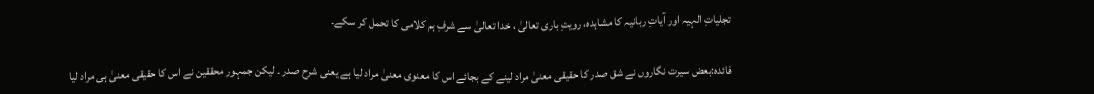تجلیاتِ الہیہ اور آیاتِ ربانیہ کا مشاہدہ، رویتِ باری تعالیٰ ، خدا تعالیٰ سے شرفِ ہم کلامی کا تحمل کر سکے۔

فائدہ:بعض سیرت نگاروں نے شق صدر کا حقیقی معنیٰ مراد لینے کے بجائے اس کا معنوی معنیٰ مراد لیا ہے یعنی شرح صدر ۔ لیکن جمہور محققین نے اس کا حقیقی معنیٰ ہی مراد لیا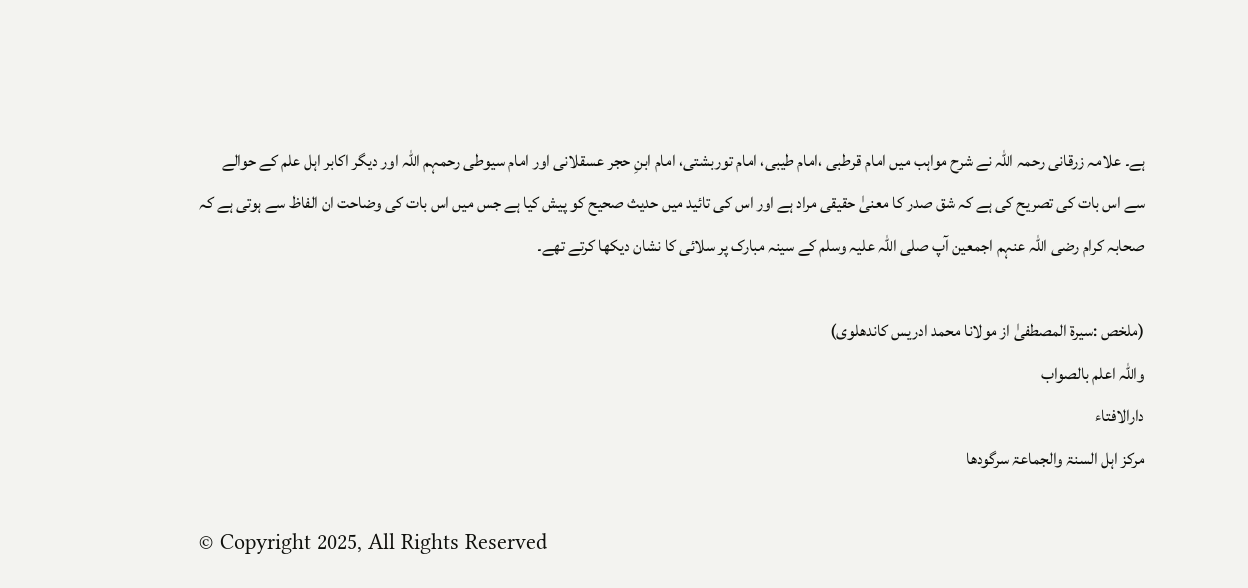ہے۔ علامہ زرقانی رحمہ اللہ نے شرح مواہب میں امام قرطبی ،امام طیبی، امام توربشتی، امام ابنِ حجر عسقلانی اور امام سیوطی رحمہم اللہ اور دیگر اکابر اہل علم کے حوالے سے اس بات کی تصریح کی ہے کہ شق صدر کا معنیٰ حقیقی مراد ہے اور اس کی تائید میں حدیث صحیح کو پیش کیا ہے جس میں اس بات کی وضاحت ان الفاظ سے ہوتی ہے کہ صحابہ کرام رضی اللہ عنہم اجمعین آپ صلی اللہ علیہ وسلم کے سینہ مبارک پر سلائی کا نشان دیکھا کرتے تھے۔

(ملخص :سیرۃ المصطفیٰ از مولانا محمد ادریس کاندھلوی)
واللہ اعلم بالصواب
دارالافتاء
مرکز اہل السنۃ والجماعۃ سرگودھا

© Copyright 2025, All Rights Reserved